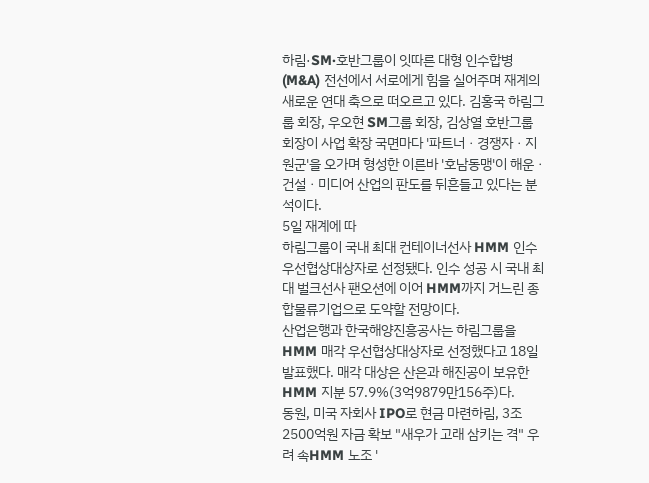하림·SM·호반그룹이 잇따른 대형 인수합병(M&A) 전선에서 서로에게 힘을 실어주며 재계의 새로운 연대 축으로 떠오르고 있다. 김홍국 하림그룹 회장, 우오현 SM그룹 회장, 김상열 호반그룹 회장이 사업 확장 국면마다 '파트너ㆍ경쟁자ㆍ지원군'을 오가며 형성한 이른바 '호남동맹'이 해운ㆍ건설ㆍ미디어 산업의 판도를 뒤흔들고 있다는 분석이다.
5일 재계에 따
하림그룹이 국내 최대 컨테이너선사 HMM 인수 우선협상대상자로 선정됐다. 인수 성공 시 국내 최대 벌크선사 팬오션에 이어 HMM까지 거느린 종합물류기업으로 도약할 전망이다.
산업은행과 한국해양진흥공사는 하림그룹을 HMM 매각 우선협상대상자로 선정했다고 18일 발표했다. 매각 대상은 산은과 해진공이 보유한 HMM 지분 57.9%(3억9879만156주)다.
동원, 미국 자회사 IPO로 현금 마련하림, 3조2500억원 자금 확보 "새우가 고래 삼키는 격" 우려 속HMM 노조 '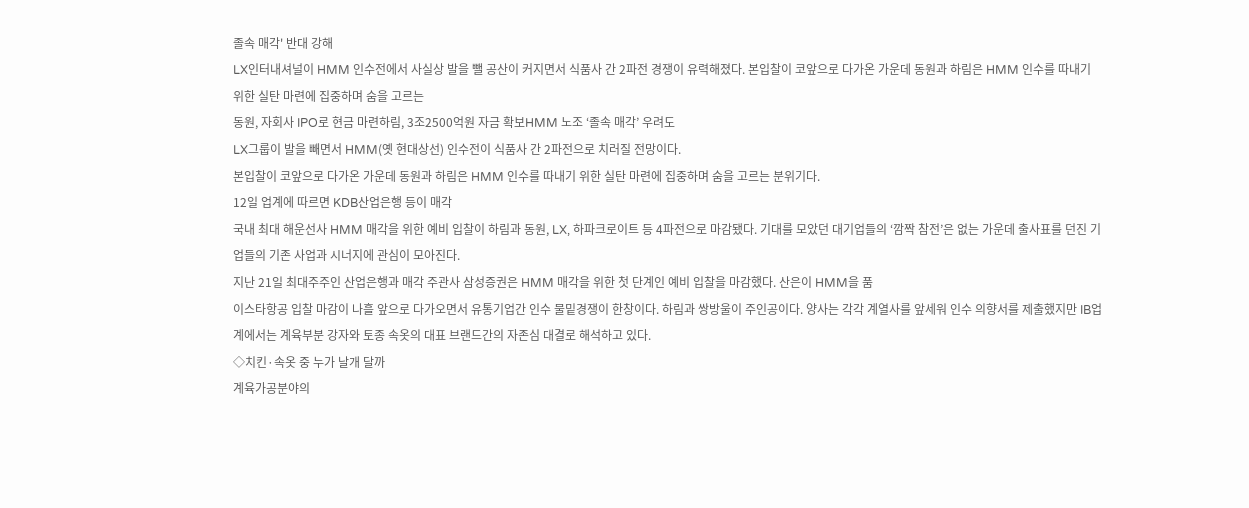졸속 매각' 반대 강해
LX인터내셔널이 HMM 인수전에서 사실상 발을 뺄 공산이 커지면서 식품사 간 2파전 경쟁이 유력해졌다. 본입찰이 코앞으로 다가온 가운데 동원과 하림은 HMM 인수를 따내기 위한 실탄 마련에 집중하며 숨을 고르는
동원, 자회사 IPO로 현금 마련하림, 3조2500억원 자금 확보HMM 노조 ‘졸속 매각’ 우려도
LX그룹이 발을 빼면서 HMM(옛 현대상선) 인수전이 식품사 간 2파전으로 치러질 전망이다.
본입찰이 코앞으로 다가온 가운데 동원과 하림은 HMM 인수를 따내기 위한 실탄 마련에 집중하며 숨을 고르는 분위기다.
12일 업계에 따르면 KDB산업은행 등이 매각
국내 최대 해운선사 HMM 매각을 위한 예비 입찰이 하림과 동원, LX, 하파크로이트 등 4파전으로 마감됐다. 기대를 모았던 대기업들의 ‘깜짝 참전’은 없는 가운데 출사표를 던진 기업들의 기존 사업과 시너지에 관심이 모아진다.
지난 21일 최대주주인 산업은행과 매각 주관사 삼성증권은 HMM 매각을 위한 첫 단계인 예비 입찰을 마감했다. 산은이 HMM을 품
이스타항공 입찰 마감이 나흘 앞으로 다가오면서 유통기업간 인수 물밑경쟁이 한창이다. 하림과 쌍방울이 주인공이다. 양사는 각각 계열사를 앞세워 인수 의향서를 제출했지만 IB업계에서는 계육부분 강자와 토종 속옷의 대표 브랜드간의 자존심 대결로 해석하고 있다.
◇치킨·속옷 중 누가 날개 달까
계육가공분야의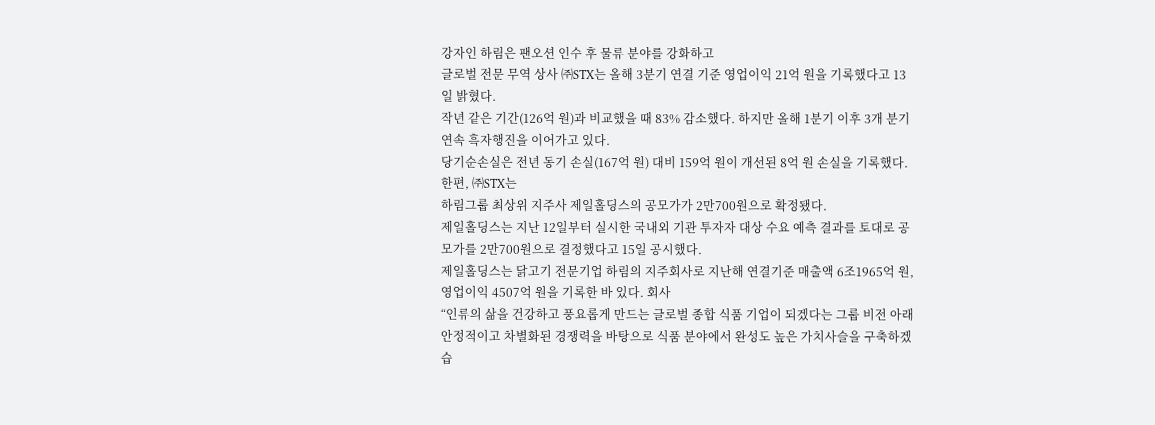강자인 하림은 팬오션 인수 후 물류 분야를 강화하고
글로벌 전문 무역 상사 ㈜STX는 올해 3분기 연결 기준 영업이익 21억 원을 기록했다고 13일 밝혔다.
작년 같은 기간(126억 원)과 비교했을 때 83% 감소했다. 하지만 올해 1분기 이후 3개 분기 연속 흑자행진을 이어가고 있다.
당기순손실은 전년 동기 손실(167억 원) 대비 159억 원이 개선된 8억 원 손실을 기록했다.
한편, ㈜STX는
하림그룹 최상위 지주사 제일홀딩스의 공모가가 2만700원으로 확정됐다.
제일홀딩스는 지난 12일부터 실시한 국내외 기관 투자자 대상 수요 예측 결과를 토대로 공모가를 2만700원으로 결정했다고 15일 공시했다.
제일홀딩스는 닭고기 전문기업 하림의 지주회사로 지난해 연결기준 매출액 6조1965억 원, 영업이익 4507억 원을 기록한 바 있다. 회사
“인류의 삶을 건강하고 풍요롭게 만드는 글로벌 종합 식품 기업이 되겠다는 그룹 비전 아래 안정적이고 차별화된 경쟁력을 바탕으로 식품 분야에서 완성도 높은 가치사슬을 구축하겠습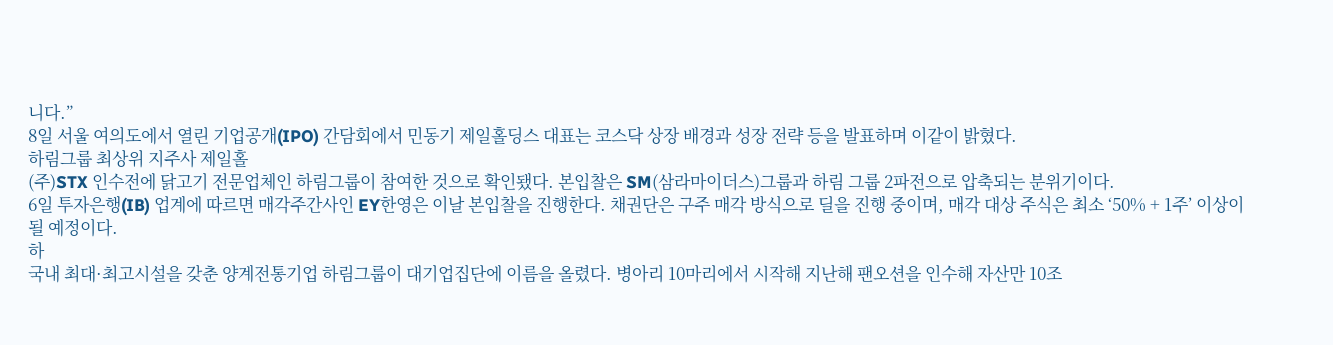니다.”
8일 서울 여의도에서 열린 기업공개(IPO) 간담회에서 민동기 제일홀딩스 대표는 코스닥 상장 배경과 성장 전략 등을 발표하며 이같이 밝혔다.
하림그룹 최상위 지주사 제일홀
(주)STX 인수전에 닭고기 전문업체인 하림그룹이 참여한 것으로 확인됐다. 본입찰은 SM(삼라마이더스)그룹과 하림 그룹 2파전으로 압축되는 분위기이다.
6일 투자은행(IB) 업계에 따르면 매각주간사인 EY한영은 이날 본입찰을 진행한다. 채권단은 구주 매각 방식으로 딜을 진행 중이며, 매각 대상 주식은 최소 ‘50% + 1주’ 이상이 될 예정이다.
하
국내 최대·최고시설을 갖춘 양계전통기업 하림그룹이 대기업집단에 이름을 올렸다. 병아리 10마리에서 시작해 지난해 팬오션을 인수해 자산만 10조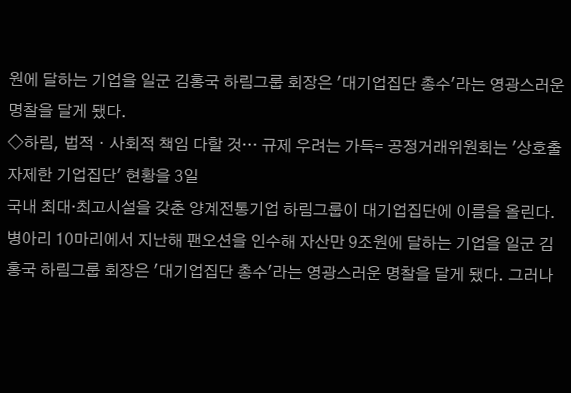원에 달하는 기업을 일군 김홍국 하림그룹 회장은 '대기업집단 총수'라는 영광스러운 명찰을 달게 됐다.
◇하림, 법적ㆍ사회적 책임 다할 것… 규제 우려는 가득= 공정거래위원회는 '상호출자제한 기업집단' 현황을 3일
국내 최대·최고시설을 갖춘 양계전통기업 하림그룹이 대기업집단에 이름을 올린다. 병아리 10마리에서 지난해 팬오션을 인수해 자산만 9조원에 달하는 기업을 일군 김홍국 하림그룹 회장은 '대기업집단 총수'라는 영광스러운 명찰을 달게 됐다. 그러나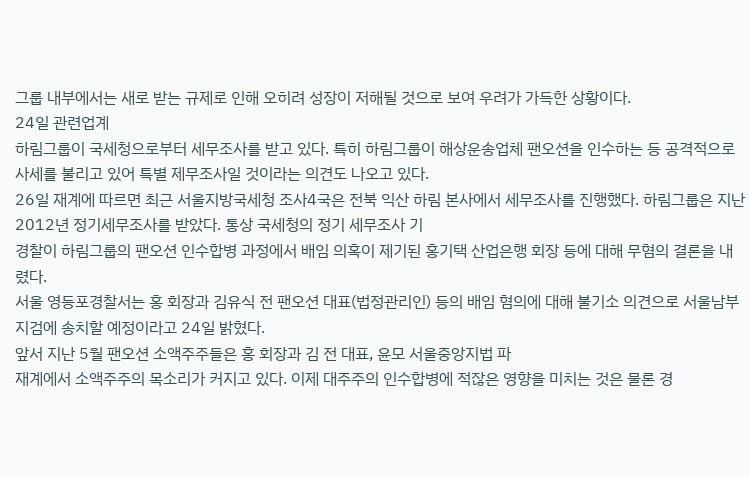그룹 내부에서는 새로 받는 규제로 인해 오히려 성장이 저해될 것으로 보여 우려가 가득한 상황이다.
24일 관련업계
하림그룹이 국세청으로부터 세무조사를 받고 있다. 특히 하림그룹이 해상운송업체 팬오션을 인수하는 등 공격적으로 사세를 불리고 있어 특별 제무조사일 것이라는 의견도 나오고 있다.
26일 재계에 따르면 최근 서울지방국세청 조사4국은 전북 익산 하림 본사에서 세무조사를 진행했다. 하림그룹은 지난 2012년 정기세무조사를 받았다. 통상 국세청의 정기 세무조사 기
경찰이 하림그룹의 팬오션 인수합병 과정에서 배임 의혹이 제기된 홍기택 산업은행 회장 등에 대해 무혐의 결론을 내렸다.
서울 영등포경찰서는 홍 회장과 김유식 전 팬오션 대표(법정관리인) 등의 배임 혐의에 대해 불기소 의견으로 서울남부지검에 송치할 예정이라고 24일 밝혔다.
앞서 지난 5월 팬오션 소액주주들은 홍 회장과 김 전 대표, 윤모 서울중앙지법 파
재계에서 소액주주의 목소리가 커지고 있다. 이제 대주주의 인수합병에 적잖은 영향을 미치는 것은 물론 경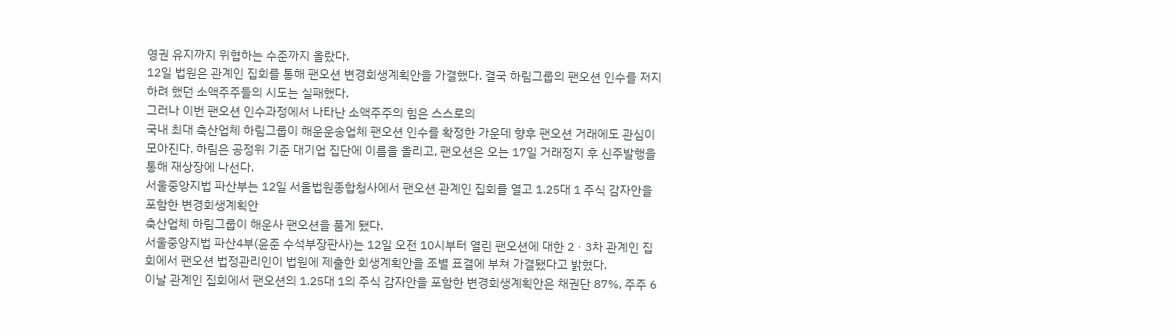영권 유지까지 위협하는 수준까지 올랐다.
12일 법원은 관계인 집회를 통해 팬오션 변경회생계획안을 가결했다. 결국 하림그룹의 팬오션 인수를 저지하려 했던 소액주주들의 시도는 실패했다.
그러나 이번 팬오션 인수과정에서 나타난 소액주주의 힘은 스스로의
국내 최대 축산업체 하림그룹이 해운운송업체 팬오션 인수를 확정한 가운데 향후 팬오션 거래에도 관심이 모아진다. 하림은 공정위 기준 대기업 집단에 이름을 올리고, 팬오션은 오는 17일 거래정지 후 신주발행을 통해 재상장에 나선다.
서울중앙지법 파산부는 12일 서울법원종합청사에서 팬오션 관계인 집회를 열고 1.25대 1 주식 감자안을 포함한 변경회생계획안
축산업체 하림그룹이 해운사 팬오션을 품게 됐다.
서울중앙지법 파산4부(윤준 수석부장판사)는 12일 오전 10시부터 열린 팬오션에 대한 2ㆍ3차 관계인 집회에서 팬오션 법정관리인이 법원에 제출한 회생계획안을 조별 표결에 부쳐 가결됐다고 밝혔다.
이날 관계인 집회에서 팬오션의 1.25대 1의 주식 감자안을 포함한 변경회생계획안은 채권단 87%, 주주 6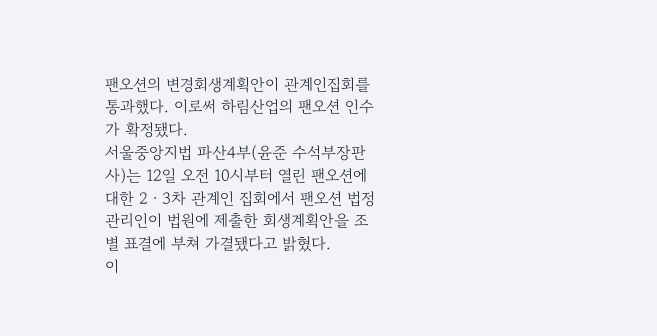팬오션의 변경회생계획안이 관계인집회를 통과했다. 이로써 하림산업의 팬오션 인수가 확정됐다.
서울중앙지법 파산4부(윤준 수석부장판사)는 12일 오전 10시부터 열린 팬오션에 대한 2ㆍ3차 관계인 집회에서 팬오션 법정관리인이 법원에 제출한 회생계획안을 조별 표결에 부쳐 가결됐다고 밝혔다.
이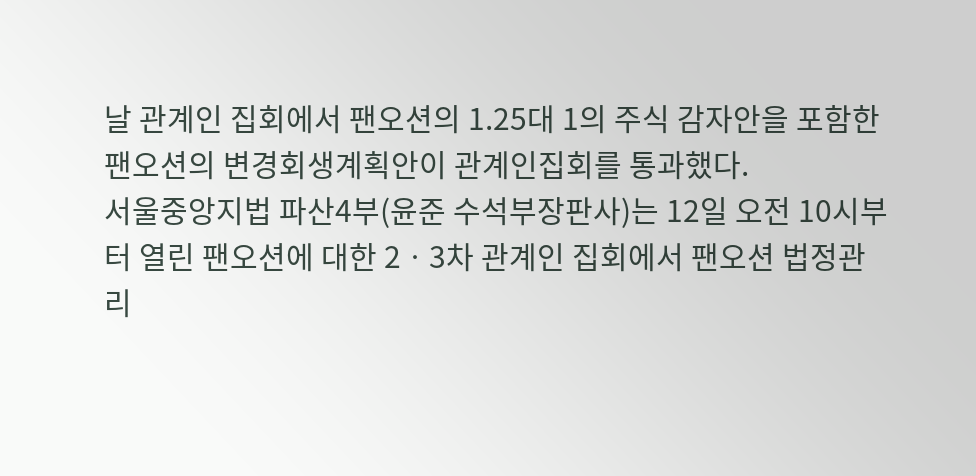날 관계인 집회에서 팬오션의 1.25대 1의 주식 감자안을 포함한
팬오션의 변경회생계획안이 관계인집회를 통과했다.
서울중앙지법 파산4부(윤준 수석부장판사)는 12일 오전 10시부터 열린 팬오션에 대한 2ㆍ3차 관계인 집회에서 팬오션 법정관리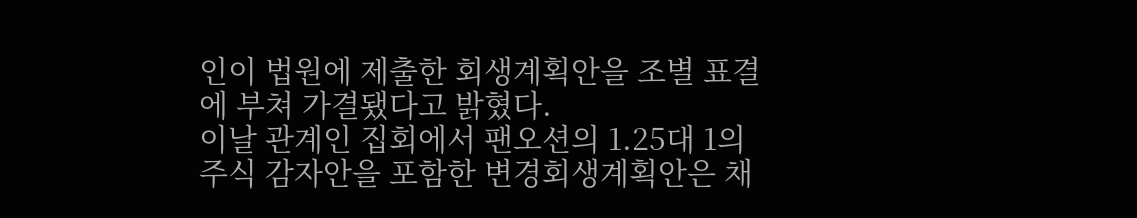인이 법원에 제출한 회생계획안을 조별 표결에 부쳐 가결됐다고 밝혔다.
이날 관계인 집회에서 팬오션의 1.25대 1의 주식 감자안을 포함한 변경회생계획안은 채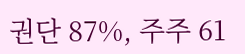권단 87%, 주주 61